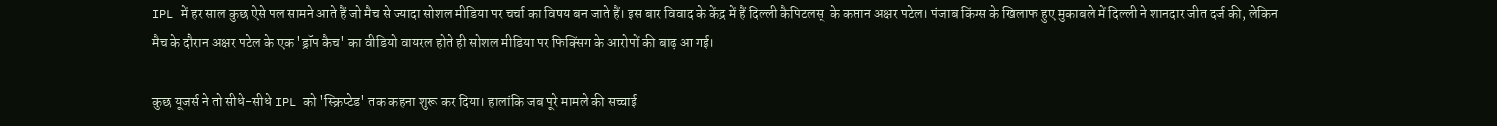IPL में हर साल कुछ ऐसे पल सामने आते हैं जो मैच से ज्यादा सोशल मीडिया पर चर्चा का विषय बन जाते हैं। इस बार विवाद के केंद्र में हैं दिल्ली कैपिटलस्  के कप्तान अक्षर पटेल। पंजाब किंग्स के खिलाफ हुए मुकाबले में दिल्ली ने शानदार जीत दर्ज की, लेकिन मैच के दौरान अक्षर पटेल के एक 'ड्रॉप कैच' का वीडियो वायरल होते ही सोशल मीडिया पर फिक्सिंग के आरोपों की बाढ़ आ गई।

कुछ यूजर्स ने तो सीधे-सीधे IPL को 'स्क्रिप्टेड' तक कहना शुरू कर दिया। हालांकि जब पूरे मामले की सच्चाई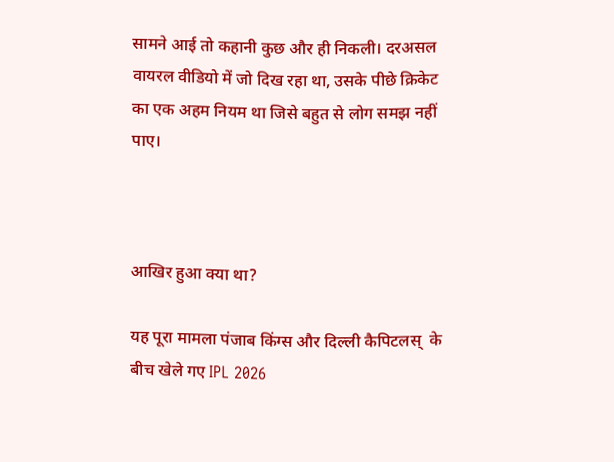सामने आई तो कहानी कुछ और ही निकली। दरअसल वायरल वीडियो में जो दिख रहा था, उसके पीछे क्रिकेट का एक अहम नियम था जिसे बहुत से लोग समझ नहीं पाए।



आखिर हुआ क्या था?

यह पूरा मामला पंजाब किंग्स और दिल्ली कैपिटलस्  के बीच खेले गए IPL 2026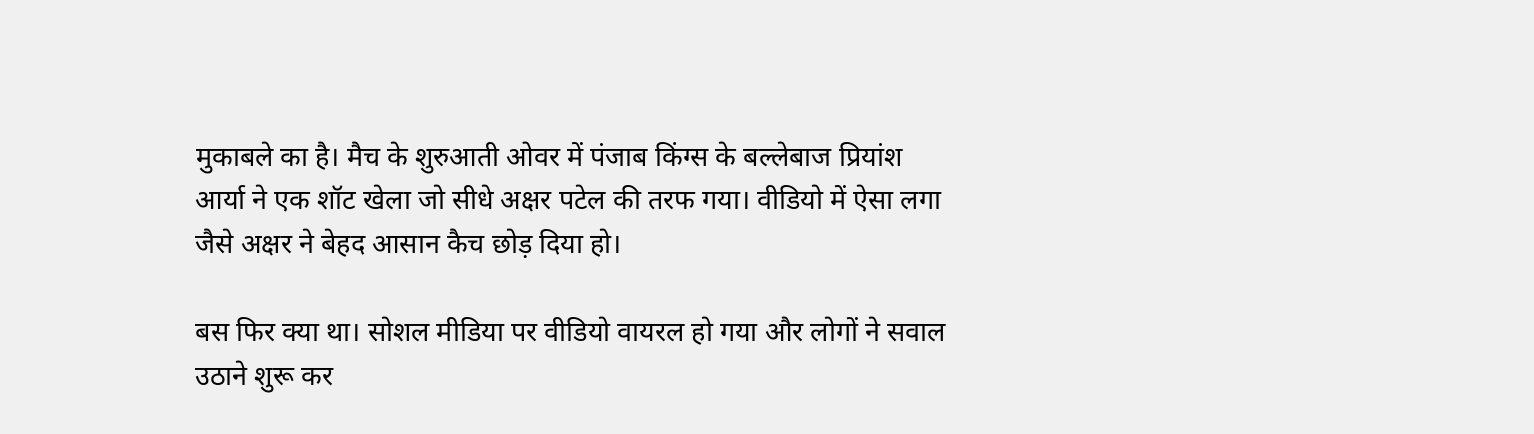मुकाबले का है। मैच के शुरुआती ओवर में पंजाब किंग्स के बल्लेबाज प्रियांश आर्या ने एक शॉट खेला जो सीधे अक्षर पटेल की तरफ गया। वीडियो में ऐसा लगा जैसे अक्षर ने बेहद आसान कैच छोड़ दिया हो।

बस फिर क्या था। सोशल मीडिया पर वीडियो वायरल हो गया और लोगों ने सवाल उठाने शुरू कर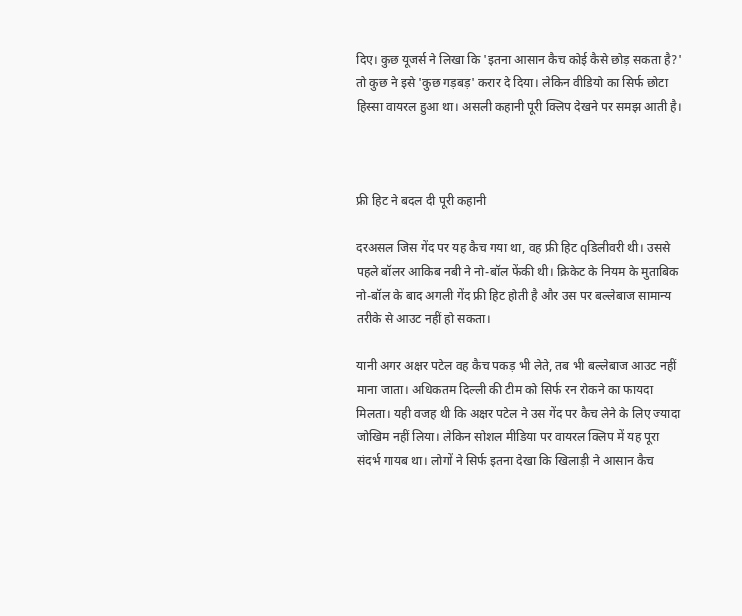दिए। कुछ यूजर्स ने लिखा कि 'इतना आसान कैच कोई कैसे छोड़ सकता है?' तो कुछ ने इसे 'कुछ गड़बड़' करार दे दिया। लेकिन वीडियो का सिर्फ छोटा हिस्सा वायरल हुआ था। असली कहानी पूरी क्लिप देखने पर समझ आती है।



फ्री हिट ने बदल दी पूरी कहानी

दरअसल जिस गेंद पर यह कैच गया था, वह फ्री हिट qडिलीवरी थी। उससे पहले बॉलर आकिब नबी ने नो-बॉल फेंकी थी। क्रिकेट के नियम के मुताबिक नो-बॉल के बाद अगली गेंद फ्री हिट होती है और उस पर बल्लेबाज सामान्य तरीके से आउट नहीं हो सकता।

यानी अगर अक्षर पटेल वह कैच पकड़ भी लेते, तब भी बल्लेबाज आउट नहीं माना जाता। अधिकतम दिल्ली की टीम को सिर्फ रन रोकने का फायदा मिलता। यही वजह थी कि अक्षर पटेल ने उस गेंद पर कैच लेने के लिए ज्यादा जोखिम नहीं लिया। लेकिन सोशल मीडिया पर वायरल क्लिप में यह पूरा संदर्भ गायब था। लोगों ने सिर्फ इतना देखा कि खिलाड़ी ने आसान कैच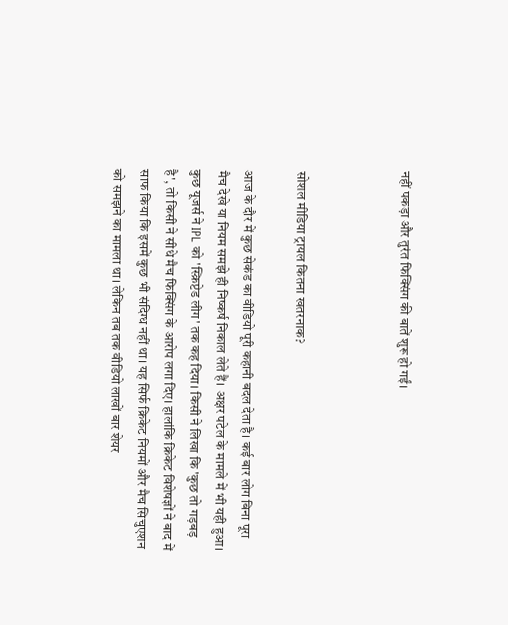नहीं पकड़ा और तुरंत फिक्सिंग की बातें शुरू हो गईं।



सोशल मीडिया ट्रायल कितना खतरनाक?

आज के दौर में कुछ सेकंड का वीडियो पूरी कहानी बदल देता है। कई बार लोग बिना पूरा मैच देखे या नियम समझे ही निष्कर्ष निकाल लेते हैं। अक्षर पटेल के मामले में भी यही हुआ। कुछ यूजर्स ने IPL को 'स्क्रिप्टेड लीग' तक कह दिया। किसी ने लिखा कि 'कुछ तो गड़बड़ है', तो किसी ने सीधे मैच फिक्सिंग के आरोप लगा दिए। हालांकि क्रिकेट विशेषज्ञों ने बाद में साफ किया कि इसमें कुछ भी संदिग्ध नहीं था। यह सिर्फ क्रिकेट नियमों और मैच सिचुएशन को समझने का मामला था। लेकिन तब तक वीडियो लाखों बार शेयर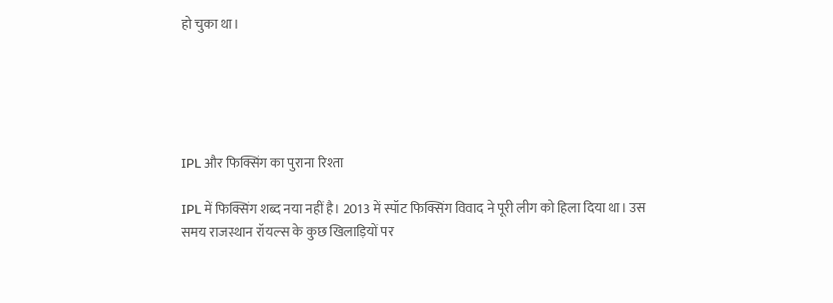हो चुका था।





IPL और फिक्सिंग का पुराना रिश्ता

IPL में फिक्सिंग शब्द नया नहीं है। 2013 में स्पॉट फिक्सिंग विवाद ने पूरी लीग को हिला दिया था। उस समय राजस्थान रॉयल्स के कुछ खिलाड़ियों पर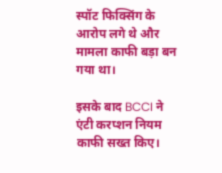स्पॉट फिक्सिंग के आरोप लगे थे और मामला काफी बड़ा बन गया था।

इसके बाद BCCI ने एंटी करप्शन नियम काफी सख्त किए।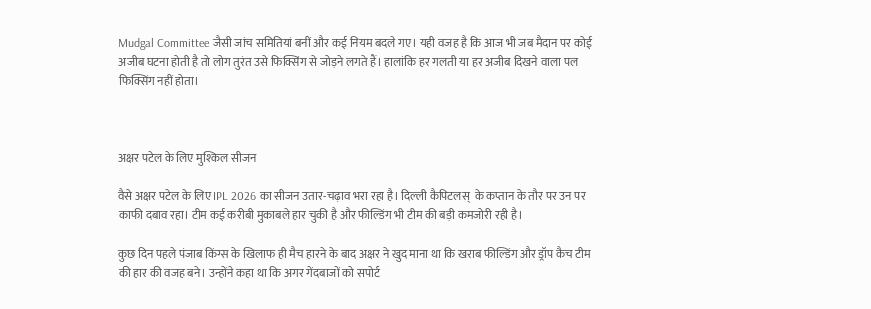Mudgal Committee जैसी जांच समितियां बनीं और कई नियम बदले गए। यही वजह है कि आज भी जब मैदान पर कोई अजीब घटना होती है तो लोग तुरंत उसे फिक्सिंग से जोड़ने लगते हैं। हालांकि हर गलती या हर अजीब दिखने वाला पल फिक्सिंग नहीं होता।



अक्षर पटेल के लिए मुश्किल सीजन

वैसे अक्षर पटेल के लिए IPL 2026 का सीजन उतार-चढ़ाव भरा रहा है। दिल्ली कैपिटलस्  के कप्तान के तौर पर उन पर काफी दबाव रहा। टीम कई करीबी मुकाबले हार चुकी है और फील्डिंग भी टीम की बड़ी कमजोरी रही है।

कुछ दिन पहले पंजाब किंग्स के खिलाफ ही मैच हारने के बाद अक्षर ने खुद माना था कि खराब फील्डिंग और ड्रॉप कैच टीम की हार की वजह बने। उन्होंने कहा था कि अगर गेंदबाजों को सपोर्ट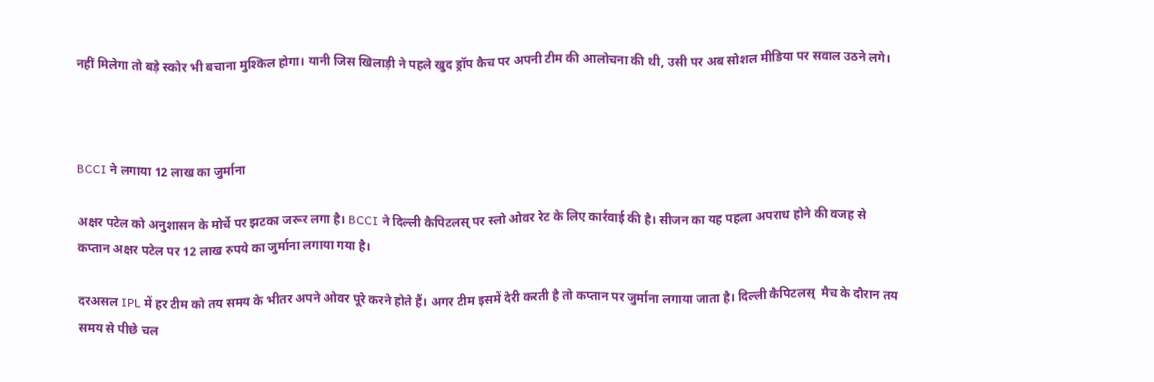नहीं मिलेगा तो बड़े स्कोर भी बचाना मुश्किल होगा। यानी जिस खिलाड़ी ने पहले खुद ड्रॉप कैच पर अपनी टीम की आलोचना की थी, उसी पर अब सोशल मीडिया पर सवाल उठने लगे।



BCCI ने लगाया 12 लाख का जुर्माना

अक्षर पटेल को अनुशासन के मोर्चे पर झटका जरूर लगा है। BCCI ने दिल्ली कैपिटलस् पर स्लो ओवर रेट के लिए कार्रवाई की है। सीजन का यह पहला अपराध होने की वजह से कप्तान अक्षर पटेल पर 12 लाख रुपये का जुर्माना लगाया गया है।

दरअसल IPL में हर टीम को तय समय के भीतर अपने ओवर पूरे करने होते हैं। अगर टीम इसमें देरी करती है तो कप्तान पर जुर्माना लगाया जाता है। दिल्ली कैपिटलस्  मैच के दौरान तय समय से पीछे चल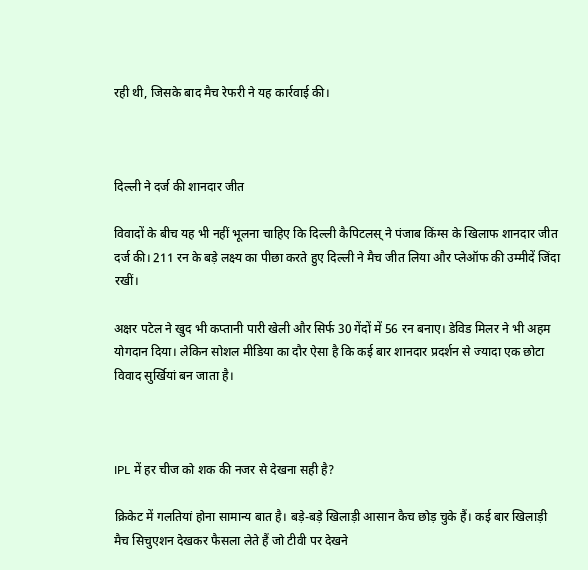रही थी, जिसके बाद मैच रेफरी ने यह कार्रवाई की।



दिल्ली ने दर्ज की शानदार जीत

विवादों के बीच यह भी नहीं भूलना चाहिए कि दिल्ली कैपिटलस् ने पंजाब किंग्स के खिलाफ शानदार जीत दर्ज की। 211 रन के बड़े लक्ष्य का पीछा करते हुए दिल्ली ने मैच जीत लिया और प्लेऑफ की उम्मीदें जिंदा रखीं।

अक्षर पटेल ने खुद भी कप्तानी पारी खेली और सिर्फ 30 गेंदों में 56 रन बनाए। डेविड मिलर ने भी अहम योगदान दिया। लेकिन सोशल मीडिया का दौर ऐसा है कि कई बार शानदार प्रदर्शन से ज्यादा एक छोटा विवाद सुर्खियां बन जाता है।



IPL में हर चीज को शक की नजर से देखना सही है?

क्रिकेट में गलतियां होना सामान्य बात है। बड़े-बड़े खिलाड़ी आसान कैच छोड़ चुके हैं। कई बार खिलाड़ी मैच सिचुएशन देखकर फैसला लेते हैं जो टीवी पर देखने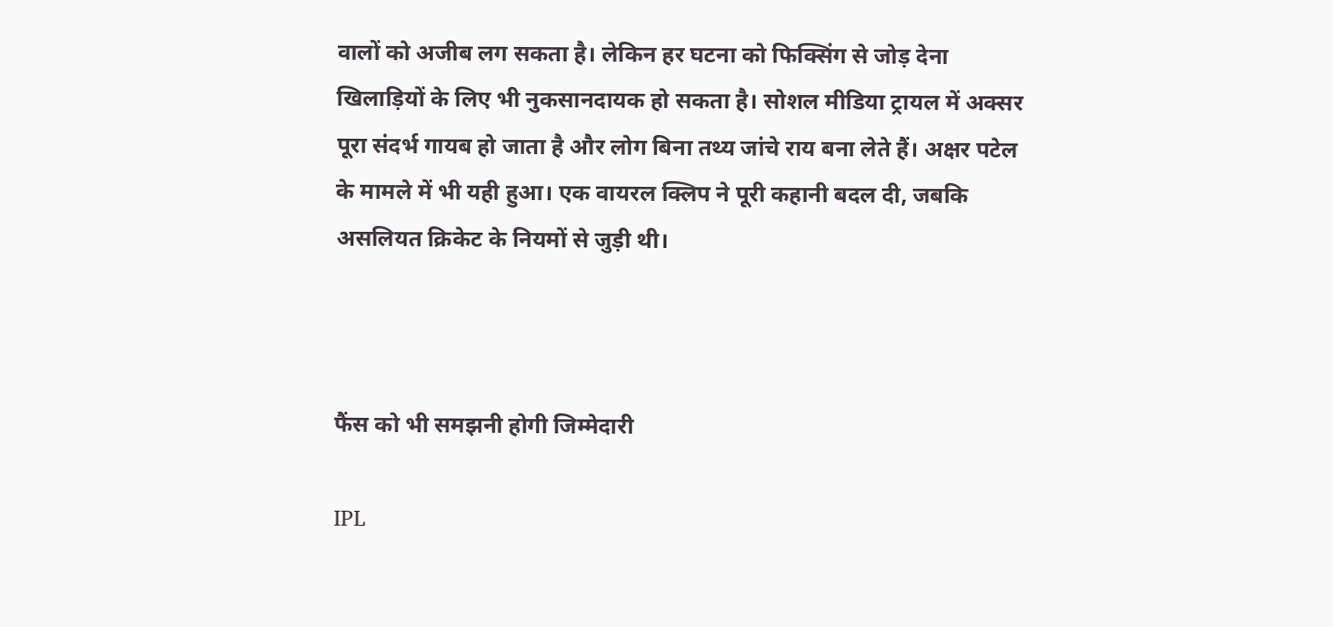वालों को अजीब लग सकता है। लेकिन हर घटना को फिक्सिंग से जोड़ देना खिलाड़ियों के लिए भी नुकसानदायक हो सकता है। सोशल मीडिया ट्रायल में अक्सर पूरा संदर्भ गायब हो जाता है और लोग बिना तथ्य जांचे राय बना लेते हैं। अक्षर पटेल के मामले में भी यही हुआ। एक वायरल क्लिप ने पूरी कहानी बदल दी, जबकि असलियत क्रिकेट के नियमों से जुड़ी थी।



फैंस को भी समझनी होगी जिम्मेदारी

IPL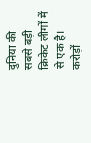दुनिया की सबसे बड़ी क्रिकेट लीगों में से एक है। करोड़ों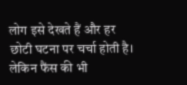लोग इसे देखते हैं और हर छोटी घटना पर चर्चा होती है। लेकिन फैंस की भी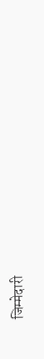जिम्मेदारी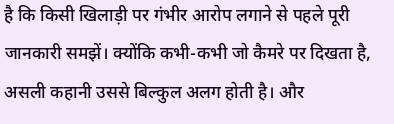है कि किसी खिलाड़ी पर गंभीर आरोप लगाने से पहले पूरी जानकारी समझें। क्योंकि कभी-कभी जो कैमरे पर दिखता है, असली कहानी उससे बिल्कुल अलग होती है। और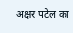अक्षर पटेल का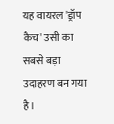यह वायरल 'ड्रॉप कैच' उसी का सबसे बड़ा उदाहरण बन गया है।